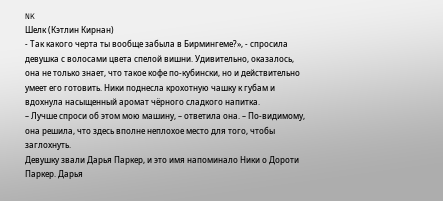NK
Шелк (Кэтлин Кирнан)
- Так какого черта ты вообще забыла в Бирмингеме?», - спросила девушка с волосами цвета спелой вишни. Удивительно, оказалось, она не только знает, что такое кофе по-кубински, но и действительно умеет его готовить. Ники поднесла крохотную чашку к губам и вдохнула насыщенный аромат чёрного сладкого напитка.
– Лучше спроси об этом мою машину, – ответила она. – По-видимому, она решила, что здесь вполне неплохое место для того, чтобы заглохнуть.
Девушку звали Дарья Паркер, и это имя напоминало Ники о Дороти Паркер. Дарья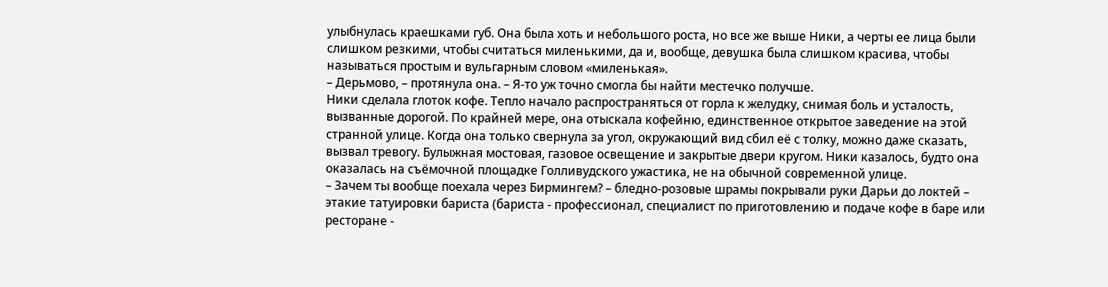улыбнулась краешками губ. Она была хоть и небольшого роста, но все же выше Ники, а черты ее лица были слишком резкими, чтобы считаться миленькими, да и, вообще, девушка была слишком красива, чтобы называться простым и вульгарным словом «миленькая».
– Дерьмово, – протянула она. – Я-то уж точно смогла бы найти местечко получше.
Ники сделала глоток кофе. Тепло начало распространяться от горла к желудку, снимая боль и усталость, вызванные дорогой. По крайней мере, она отыскала кофейню, единственное открытое заведение на этой странной улице. Когда она только свернула за угол, окружающий вид сбил её с толку, можно даже сказать, вызвал тревогу. Булыжная мостовая, газовое освещение и закрытые двери кругом. Ники казалось, будто она оказалась на съёмочной площадке Голливудского ужастика, не на обычной современной улице.
– Зачем ты вообще поехала через Бирмингем? – бледно-розовые шрамы покрывали руки Дарьи до локтей – этакие татуировки бариста (бариста - профессионал, специалист по приготовлению и подаче кофе в баре или ресторане -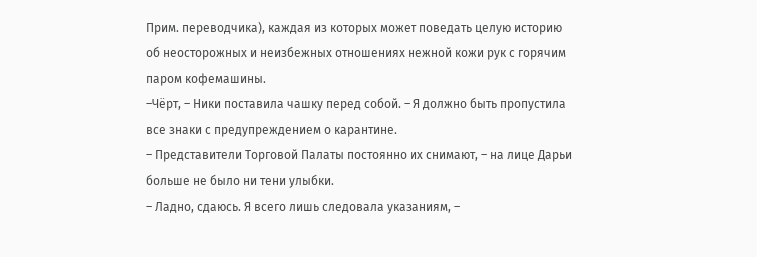Прим. переводчика), каждая из которых может поведать целую историю об неосторожных и неизбежных отношениях нежной кожи рук с горячим паром кофемашины.
–Чёрт, – Ники поставила чашку перед собой. – Я должно быть пропустила все знаки с предупреждением о карантине.
– Представители Торговой Палаты постоянно их снимают, – на лице Дарьи больше не было ни тени улыбки.
– Ладно, сдаюсь. Я всего лишь следовала указаниям, –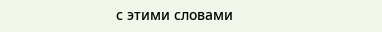с этими словами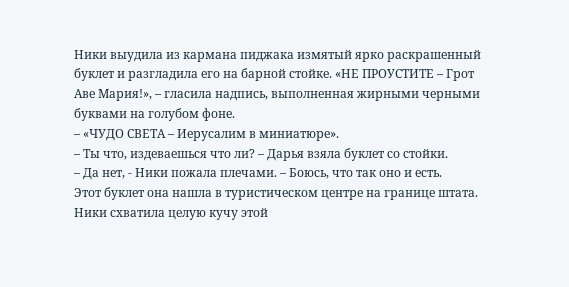Ники выудила из кармана пиджака измятый ярко раскрашенный буклет и разгладила его на барной стойке. «НЕ ПРОУСТИТЕ – Грот Аве Мария!», – гласила надпись, выполненная жирными черными буквами на голубом фоне.
– «ЧУДО СВЕТА – Иерусалим в миниатюре».
– Ты что, издеваешься что ли? – Дарья взяла буклет со стойки.
– Да нет, - Ники пожала плечами. – Боюсь, что так оно и есть.
Этот буклет она нашла в туристическом центре на границе штата. Ники схватила целую кучу этой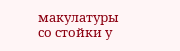макулатуры со стойки у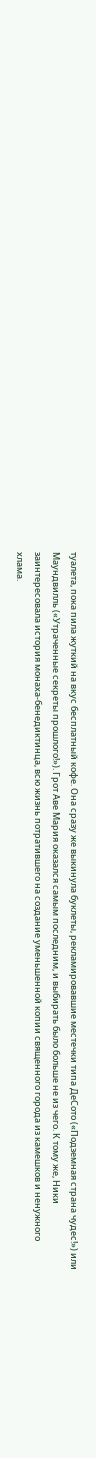туалета, пока пила жуткий на вкус бесплатный кофе. Она сразу же выкинула буклеты, рекламировавшие местечки типа ДеСото («Подземная страна чудес!») или Маундвилль («Утраченные секреты прошлого!»). Грот Аве Мария оказался самым последним, и выбирать было больше не из чего. К тому же, Ники заинтересовала история монаха-бенедиктинца, всю жизнь потратившего на создание уменьшенной копии священного города из камешков и ненужного хлама.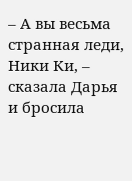– А вы весьма странная леди, Ники Ки, – сказала Дарья и бросила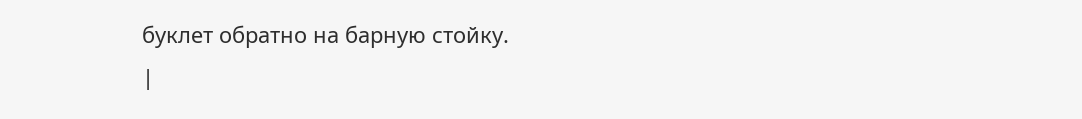буклет обратно на барную стойку.
|